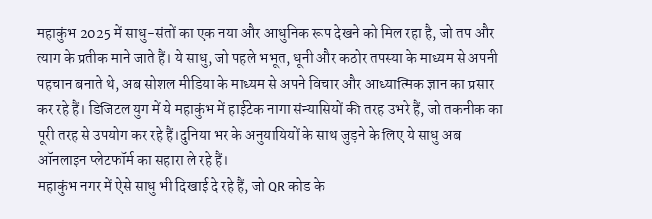महाकुंभ 2025 में साधु-संतों का एक नया और आधुनिक रूप देखने को मिल रहा है, जो तप और त्याग के प्रतीक माने जाते हैं। ये साधु, जो पहले भभूत, धूनी और कठोर तपस्या के माध्यम से अपनी पहचान बनाते थे, अब सोशल मीडिया के माध्यम से अपने विचार और आध्यात्मिक ज्ञान का प्रसार कर रहे हैं। डिजिटल युग में ये महाकुंभ में हाईटेक नागा संन्यासियों की तरह उभरे हैं, जो तकनीक का पूरी तरह से उपयोग कर रहे हैं।दुनिया भर के अनुयायियों के साथ जुड़ने के लिए ये साधु अब ऑनलाइन प्लेटफॉर्म का सहारा ले रहे हैं।
महाकुंभ नगर में ऐसे साधु भी दिखाई दे रहे हैं, जो QR कोड के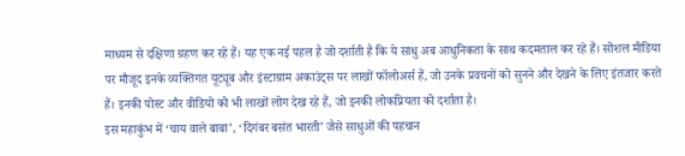माध्यम से दक्षिणा ग्रहण कर रहे हैं। यह एक नई पहल है जो दर्शाती है कि ये साधु अब आधुनिकता के साथ कदमताल कर रहे हैं। सोशल मीडिया पर मौजूद इनके व्यक्तिगत यूट्यूब और इंस्टाग्राम अकाउंट्स पर लाखों फॉलोअर्स हैं, जो उनके प्रवचनों को सुनने और देखने के लिए इंतजार करते हैं। इनकी पोस्ट और वीडियो को भी लाखों लोग देख रहे हैं, जो इनकी लोकप्रियता को दर्शाता है।
इस महाकुंभ में ‘चाय वाले बाबा’, ‘दिगंबर बसंत भारती’ जैसे साधुओं की पहचान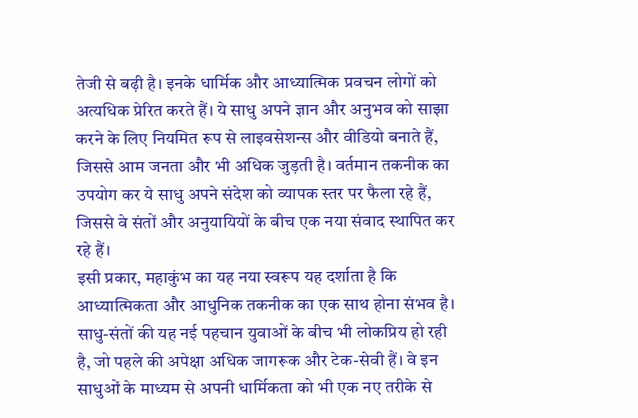तेजी से बढ़ी है। इनके धार्मिक और आध्यात्मिक प्रवचन लोगों को अत्यधिक प्रेरित करते हैं। ये साधु अपने ज्ञान और अनुभव को साझा करने के लिए नियमित रूप से लाइवसेशन्स और वीडियो बनाते हैं, जिससे आम जनता और भी अधिक जुड़ती है। वर्तमान तकनीक का उपयोग कर ये साधु अपने संदेश को व्यापक स्तर पर फैला रहे हैं, जिससे वे संतों और अनुयायियों के बीच एक नया संवाद स्थापित कर रहे हैं।
इसी प्रकार, महाकुंभ का यह नया स्वरूप यह दर्शाता है कि आध्यात्मिकता और आधुनिक तकनीक का एक साथ होना संभव है। साधु-संतों की यह नई पहचान युवाओं के बीच भी लोकप्रिय हो रही है, जो पहले की अपेक्षा अधिक जागरूक और टेक-सेवी हैं। वे इन साधुओं के माध्यम से अपनी धार्मिकता को भी एक नए तरीके से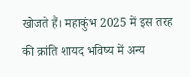खोजते हैं। महाकुंभ 2025 में इस तरह की क्रांति शायद भविष्य में अन्य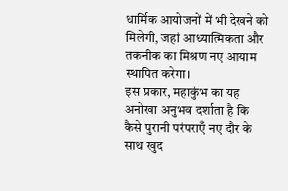धार्मिक आयोजनों में भी देखने को मिलेगी, जहां आध्यात्मिकता और तकनीक का मिश्रण नए आयाम स्थापित करेगा।
इस प्रकार, महाकुंभ का यह अनोखा अनुभव दर्शाता है कि कैसे पुरानी परंपराएँ नए दौर के साथ खुद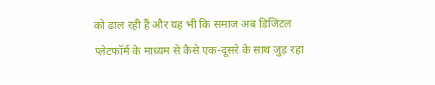को ढाल रही हैं और यह भी कि समाज अब डिजिटल प्लेटफॉर्म के माध्यम से कैसे एक-दूसरे के साथ जुड़ रहा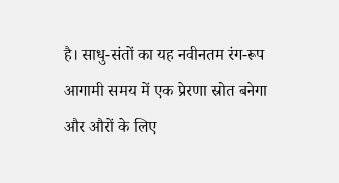है। साधु-संतों का यह नवीनतम रंग-रूप आगामी समय में एक प्रेरणा स्रोत बनेगा और औरों के लिए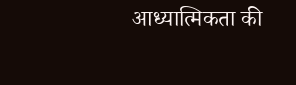आध्यात्मिकता की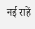नई राहें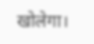खोलेगा।